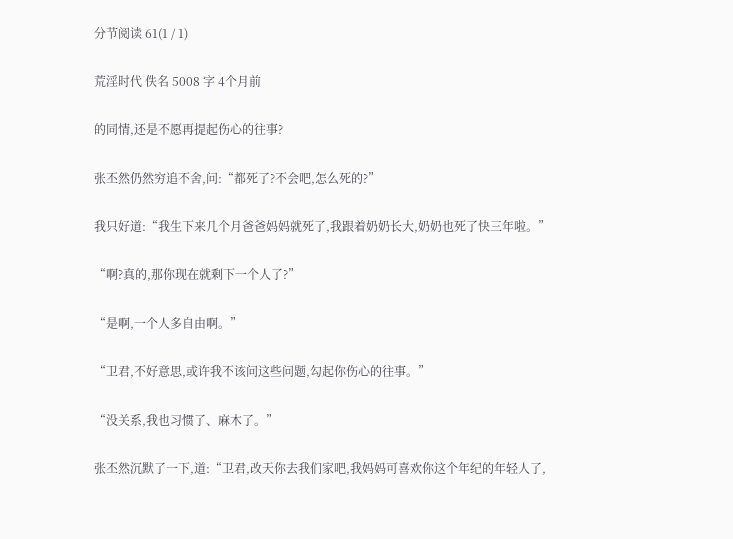分节阅读 61(1 / 1)

荒淫时代 佚名 5008 字 4个月前

的同情,还是不愿再提起伤心的往事?

张丕然仍然穷追不舍,问:“都死了?不会吧,怎么死的?”

我只好道:“我生下来几个月爸爸妈妈就死了,我跟着奶奶长大,奶奶也死了快三年啦。”

“啊?真的,那你现在就剩下一个人了?”

“是啊,一个人多自由啊。”

“卫君,不好意思,或许我不该问这些问题,勾起你伤心的往事。”

“没关系,我也习惯了、麻木了。”

张丕然沉默了一下,道:“卫君,改天你去我们家吧,我妈妈可喜欢你这个年纪的年轻人了,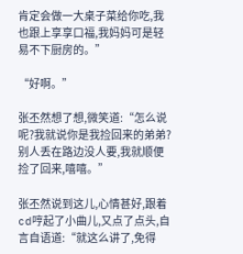肯定会做一大桌子菜给你吃,我也跟上享享口福,我妈妈可是轻易不下厨房的。”

“好啊。”

张丕然想了想,微笑道:“怎么说呢?我就说你是我捡回来的弟弟?别人丢在路边没人要,我就顺便捡了回来,嘻嘻。”

张丕然说到这儿,心情甚好,跟着cd哼起了小曲儿,又点了点头,自言自语道:“就这么讲了,免得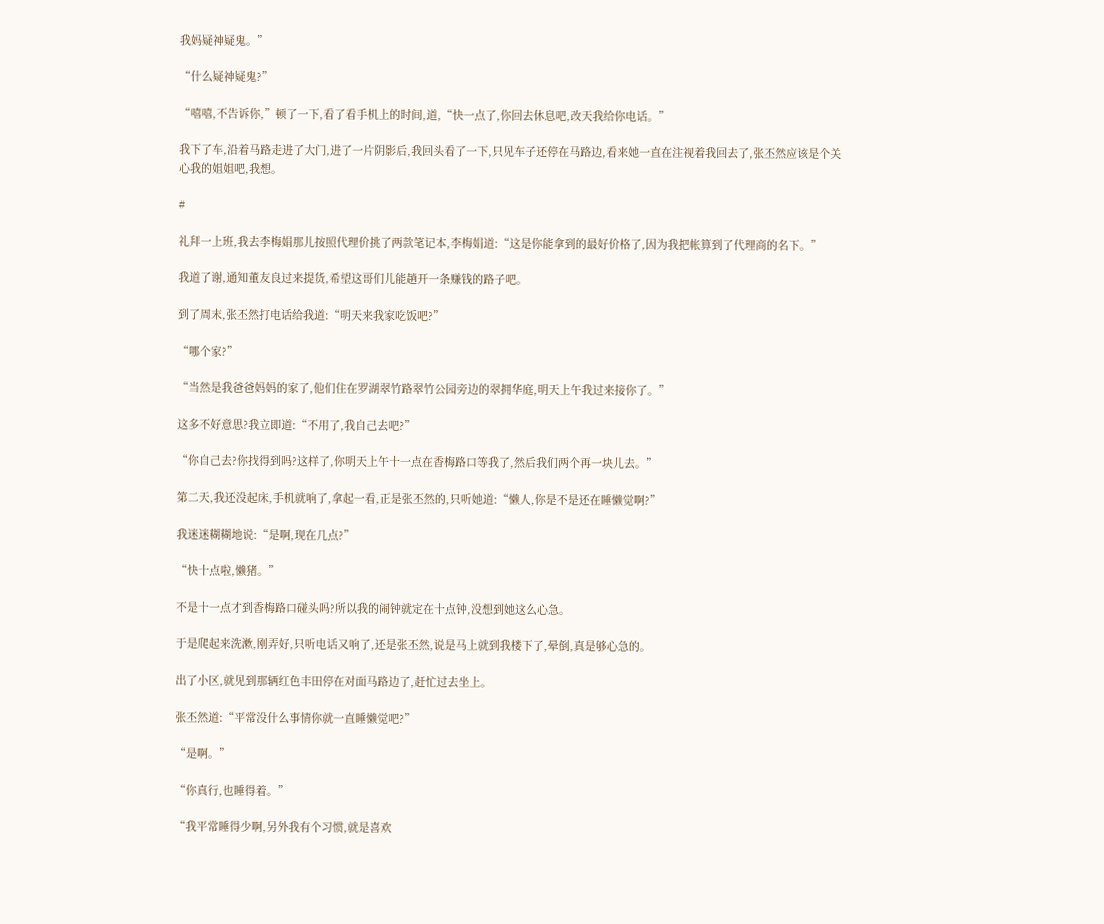我妈疑神疑鬼。”

“什么疑神疑鬼?”

“嘻嘻,不告诉你,”顿了一下,看了看手机上的时间,道,“快一点了,你回去休息吧,改天我给你电话。”

我下了车,沿着马路走进了大门,进了一片阴影后,我回头看了一下,只见车子还停在马路边,看来她一直在注视着我回去了,张丕然应该是个关心我的姐姐吧,我想。

#

礼拜一上班,我去李梅娟那儿按照代理价挑了两款笔记本,李梅娟道:“这是你能拿到的最好价格了,因为我把帐算到了代理商的名下。”

我道了谢,通知董友良过来提货,希望这哥们儿能趟开一条赚钱的路子吧。

到了周末,张丕然打电话给我道:“明天来我家吃饭吧?”

“哪个家?”

“当然是我爸爸妈妈的家了,他们住在罗湖翠竹路翠竹公园旁边的翠拥华庭,明天上午我过来接你了。”

这多不好意思?我立即道:“不用了,我自己去吧?”

“你自己去?你找得到吗?这样了,你明天上午十一点在香梅路口等我了,然后我们两个再一块儿去。”

第二天,我还没起床,手机就响了,拿起一看,正是张丕然的,只听她道:“懒人,你是不是还在睡懒觉啊?”

我迷迷糊糊地说:“是啊,现在几点?”

“快十点啦,懒猪。”

不是十一点才到香梅路口碰头吗?所以我的闹钟就定在十点钟,没想到她这么心急。

于是爬起来洗漱,刚弄好,只听电话又响了,还是张丕然,说是马上就到我楼下了,晕倒,真是够心急的。

出了小区,就见到那辆红色丰田停在对面马路边了,赶忙过去坐上。

张丕然道:“平常没什么事情你就一直睡懒觉吧?”

“是啊。”

“你真行,也睡得着。”

“我平常睡得少啊,另外我有个习惯,就是喜欢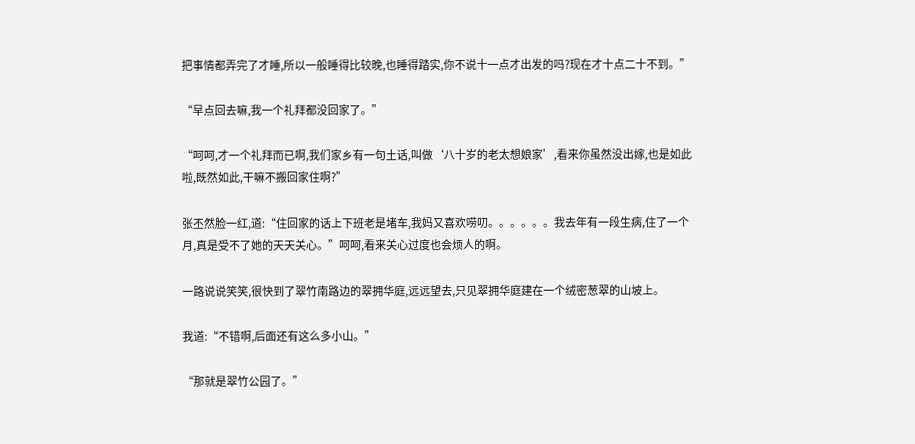把事情都弄完了才睡,所以一般睡得比较晚,也睡得踏实,你不说十一点才出发的吗?现在才十点二十不到。”

“早点回去嘛,我一个礼拜都没回家了。”

“呵呵,才一个礼拜而已啊,我们家乡有一句土话,叫做‘八十岁的老太想娘家’,看来你虽然没出嫁,也是如此啦,既然如此,干嘛不搬回家住啊?”

张丕然脸一红,道:“住回家的话上下班老是堵车,我妈又喜欢唠叨。。。。。。我去年有一段生病,住了一个月,真是受不了她的天天关心。”呵呵,看来关心过度也会烦人的啊。

一路说说笑笑,很快到了翠竹南路边的翠拥华庭,远远望去,只见翠拥华庭建在一个绒密葱翠的山坡上。

我道:“不错啊,后面还有这么多小山。”

“那就是翠竹公园了。”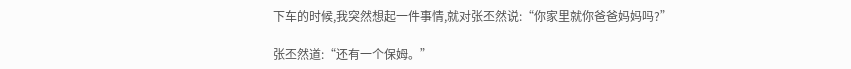下车的时候,我突然想起一件事情,就对张丕然说:“你家里就你爸爸妈妈吗?”

张丕然道:“还有一个保姆。”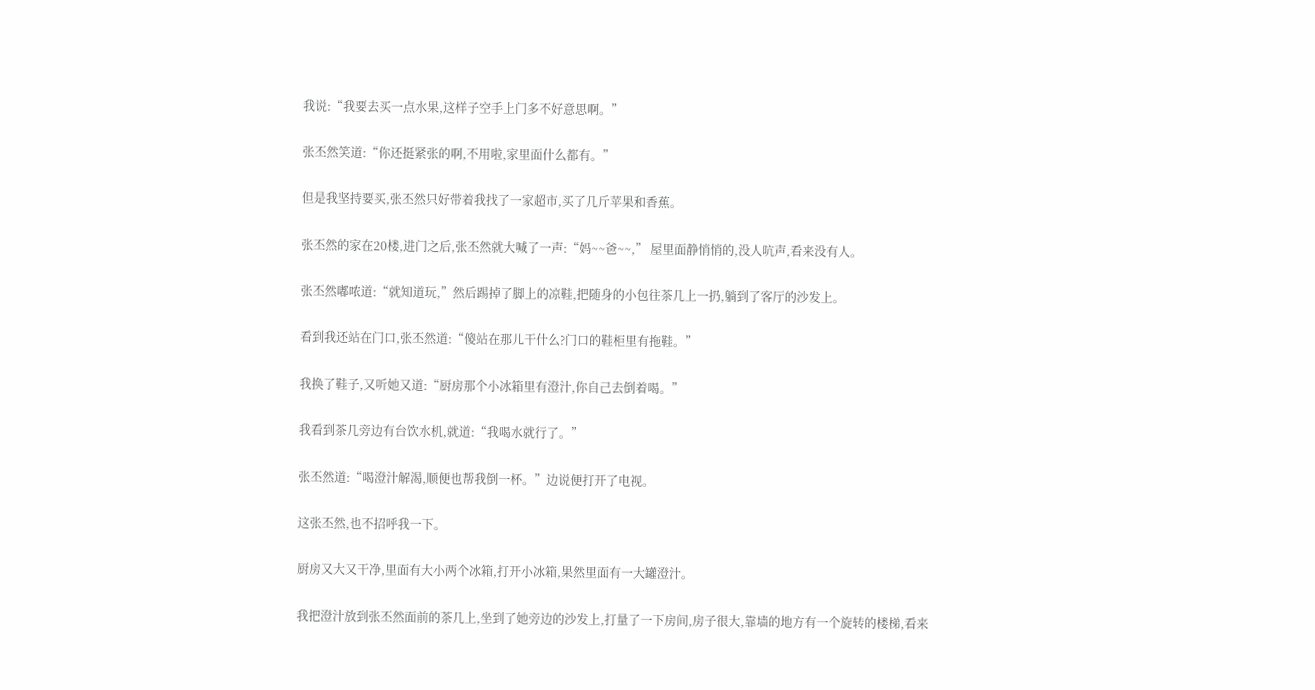我说:“我要去买一点水果,这样子空手上门多不好意思啊。”

张丕然笑道:“你还挺紧张的啊,不用啦,家里面什么都有。”

但是我坚持要买,张丕然只好带着我找了一家超市,买了几斤苹果和香蕉。

张丕然的家在20楼,进门之后,张丕然就大喊了一声:“妈~~爸~~,” 屋里面静悄悄的,没人吭声,看来没有人。

张丕然嘟哝道:“就知道玩,”然后踢掉了脚上的凉鞋,把随身的小包往茶几上一扔,躺到了客厅的沙发上。

看到我还站在门口,张丕然道:“傻站在那儿干什么?门口的鞋柜里有拖鞋。”

我换了鞋子,又听她又道:“厨房那个小冰箱里有澄汁,你自己去倒着喝。”

我看到茶几旁边有台饮水机,就道:“我喝水就行了。”

张丕然道:“喝澄汁解渴,顺便也帮我倒一杯。”边说便打开了电视。

这张丕然,也不招呼我一下。

厨房又大又干净,里面有大小两个冰箱,打开小冰箱,果然里面有一大罐澄汁。

我把澄汁放到张丕然面前的茶几上,坐到了她旁边的沙发上,打量了一下房间,房子很大,靠墙的地方有一个旋转的楼梯,看来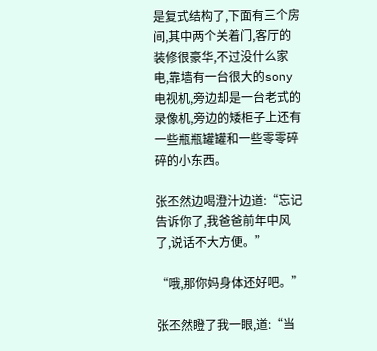是复式结构了,下面有三个房间,其中两个关着门,客厅的装修很豪华,不过没什么家电,靠墙有一台很大的sony电视机,旁边却是一台老式的录像机,旁边的矮柜子上还有一些瓶瓶罐罐和一些零零碎碎的小东西。

张丕然边喝澄汁边道:“忘记告诉你了,我爸爸前年中风了,说话不大方便。”

“哦,那你妈身体还好吧。”

张丕然瞪了我一眼,道:“当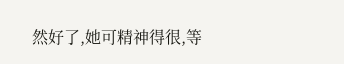然好了,她可精神得很,等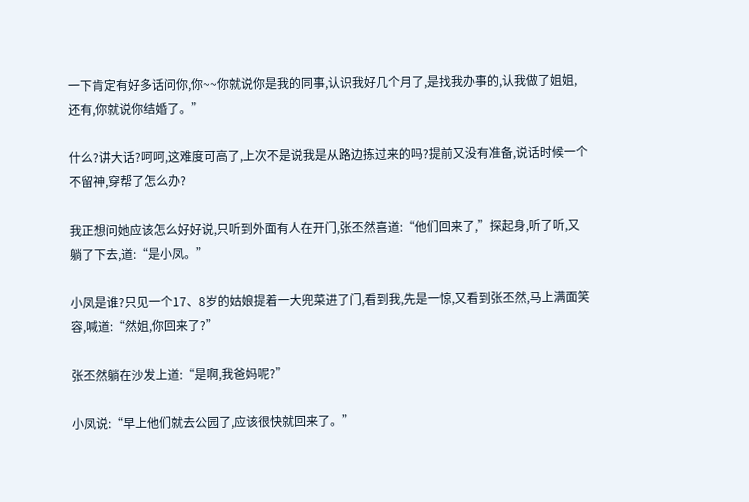一下肯定有好多话问你,你~~你就说你是我的同事,认识我好几个月了,是找我办事的,认我做了姐姐,还有,你就说你结婚了。”

什么?讲大话?呵呵,这难度可高了,上次不是说我是从路边拣过来的吗?提前又没有准备,说话时候一个不留神,穿帮了怎么办?

我正想问她应该怎么好好说,只听到外面有人在开门,张丕然喜道:“他们回来了,”探起身,听了听,又躺了下去,道:“是小凤。”

小凤是谁?只见一个17、8岁的姑娘提着一大兜菜进了门,看到我,先是一惊,又看到张丕然,马上满面笑容,喊道:“然姐,你回来了?”

张丕然躺在沙发上道:“是啊,我爸妈呢?”

小凤说:“早上他们就去公园了,应该很快就回来了。”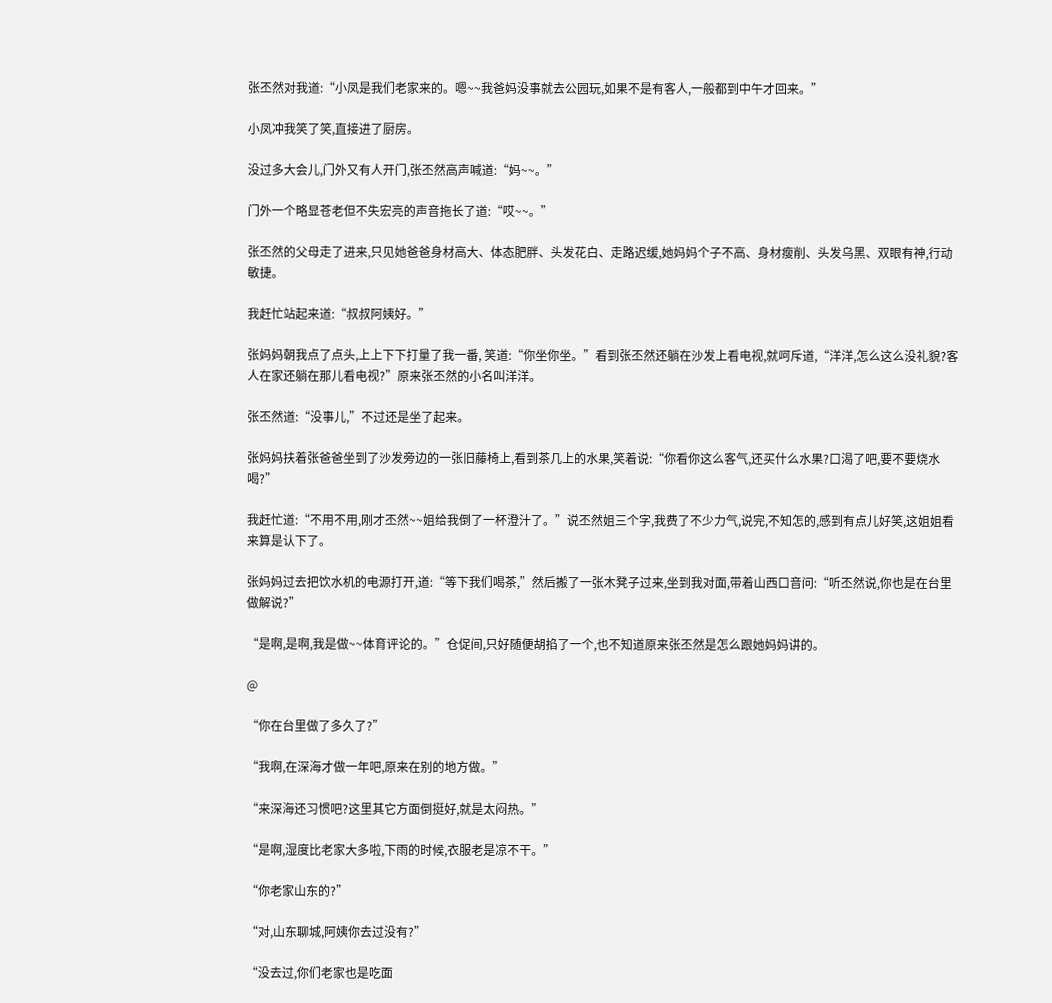张丕然对我道:“小凤是我们老家来的。嗯~~我爸妈没事就去公园玩,如果不是有客人,一般都到中午才回来。”

小凤冲我笑了笑,直接进了厨房。

没过多大会儿,门外又有人开门,张丕然高声喊道:“妈~~。”

门外一个略显苍老但不失宏亮的声音拖长了道:“哎~~。”

张丕然的父母走了进来,只见她爸爸身材高大、体态肥胖、头发花白、走路迟缓,她妈妈个子不高、身材瘦削、头发乌黑、双眼有神,行动敏捷。

我赶忙站起来道:“叔叔阿姨好。”

张妈妈朝我点了点头,上上下下打量了我一番, 笑道:“你坐你坐。”看到张丕然还躺在沙发上看电视,就呵斥道,“洋洋,怎么这么没礼貌?客人在家还躺在那儿看电视?”原来张丕然的小名叫洋洋。

张丕然道:“没事儿,”不过还是坐了起来。

张妈妈扶着张爸爸坐到了沙发旁边的一张旧藤椅上,看到茶几上的水果,笑着说:“你看你这么客气,还买什么水果?口渴了吧,要不要烧水喝?”

我赶忙道:“不用不用,刚才丕然~~姐给我倒了一杯澄汁了。”说丕然姐三个字,我费了不少力气,说完,不知怎的,感到有点儿好笑,这姐姐看来算是认下了。

张妈妈过去把饮水机的电源打开,道:“等下我们喝茶,”然后搬了一张木凳子过来,坐到我对面,带着山西口音问:“听丕然说,你也是在台里做解说?”

“是啊,是啊,我是做~~体育评论的。”仓促间,只好随便胡掐了一个,也不知道原来张丕然是怎么跟她妈妈讲的。

@

“你在台里做了多久了?”

“我啊,在深海才做一年吧,原来在别的地方做。”

“来深海还习惯吧?这里其它方面倒挺好,就是太闷热。”

“是啊,湿度比老家大多啦,下雨的时候,衣服老是凉不干。”

“你老家山东的?”

“对,山东聊城,阿姨你去过没有?”

“没去过,你们老家也是吃面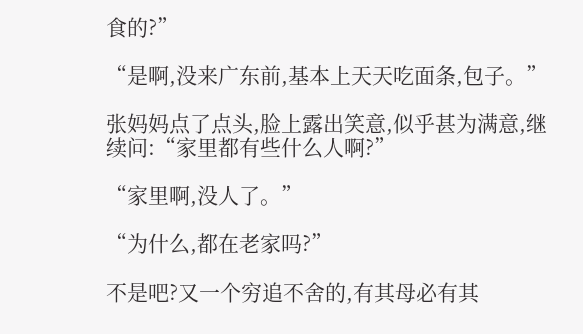食的?”

“是啊,没来广东前,基本上天天吃面条,包子。”

张妈妈点了点头,脸上露出笑意,似乎甚为满意,继续问:“家里都有些什么人啊?”

“家里啊,没人了。”

“为什么,都在老家吗?”

不是吧?又一个穷追不舍的,有其母必有其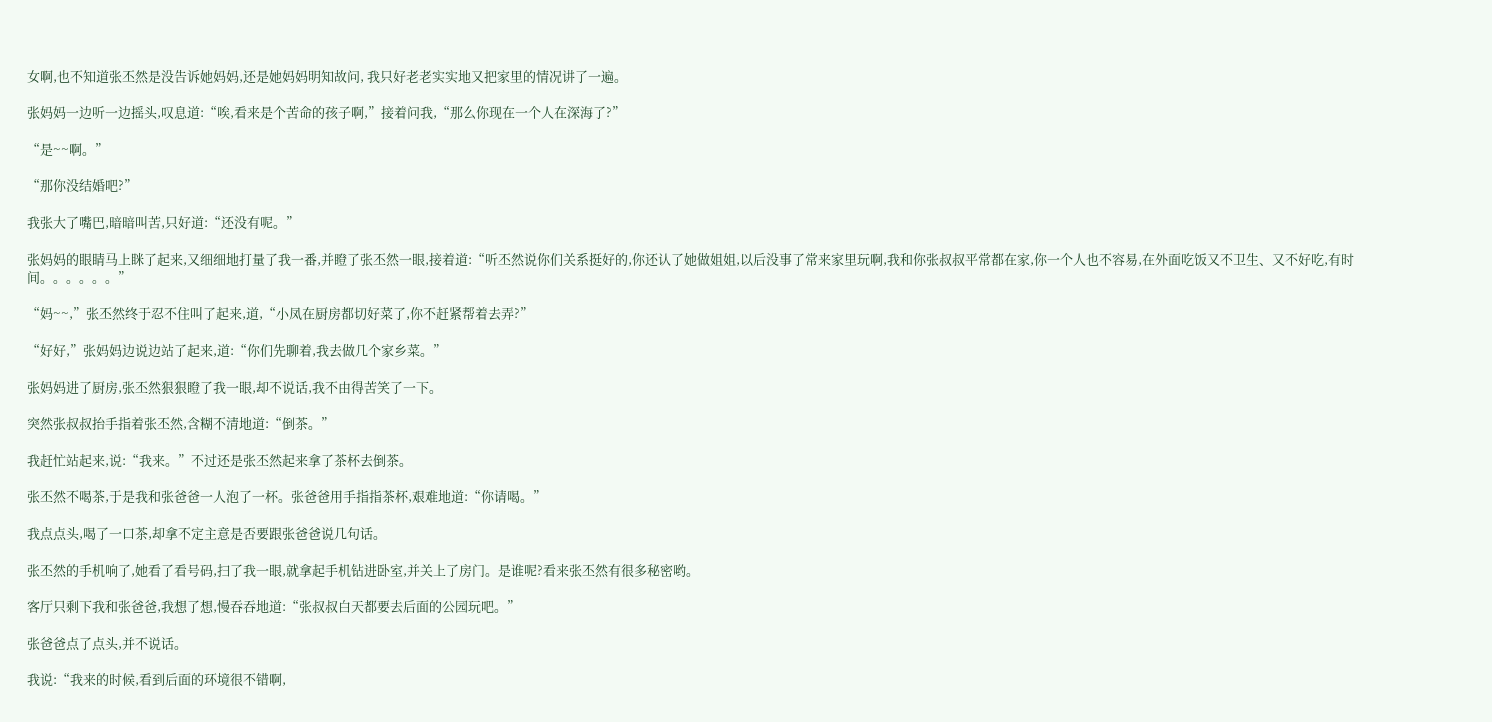女啊,也不知道张丕然是没告诉她妈妈,还是她妈妈明知故问, 我只好老老实实地又把家里的情况讲了一遍。

张妈妈一边听一边摇头,叹息道:“唉,看来是个苦命的孩子啊,”接着问我,“那么你现在一个人在深海了?”

“是~~啊。”

“那你没结婚吧?”

我张大了嘴巴,暗暗叫苦,只好道:“还没有呢。”

张妈妈的眼睛马上眯了起来,又细细地打量了我一番,并瞪了张丕然一眼,接着道:“听丕然说你们关系挺好的,你还认了她做姐姐,以后没事了常来家里玩啊,我和你张叔叔平常都在家,你一个人也不容易,在外面吃饭又不卫生、又不好吃,有时间。。。。。。”

“妈~~,”张丕然终于忍不住叫了起来,道,“小凤在厨房都切好菜了,你不赶紧帮着去弄?”

“好好,”张妈妈边说边站了起来,道:“你们先聊着,我去做几个家乡菜。”

张妈妈进了厨房,张丕然狠狠瞪了我一眼,却不说话,我不由得苦笑了一下。

突然张叔叔抬手指着张丕然,含糊不清地道:“倒茶。”

我赶忙站起来,说:“我来。”不过还是张丕然起来拿了茶杯去倒茶。

张丕然不喝茶,于是我和张爸爸一人泡了一杯。张爸爸用手指指茶杯,艰难地道:“你请喝。”

我点点头,喝了一口茶,却拿不定主意是否要跟张爸爸说几句话。

张丕然的手机响了,她看了看号码,扫了我一眼,就拿起手机钻进卧室,并关上了房门。是谁呢?看来张丕然有很多秘密哟。

客厅只剩下我和张爸爸,我想了想,慢吞吞地道:“张叔叔白天都要去后面的公园玩吧。”

张爸爸点了点头,并不说话。

我说:“我来的时候,看到后面的环境很不错啊,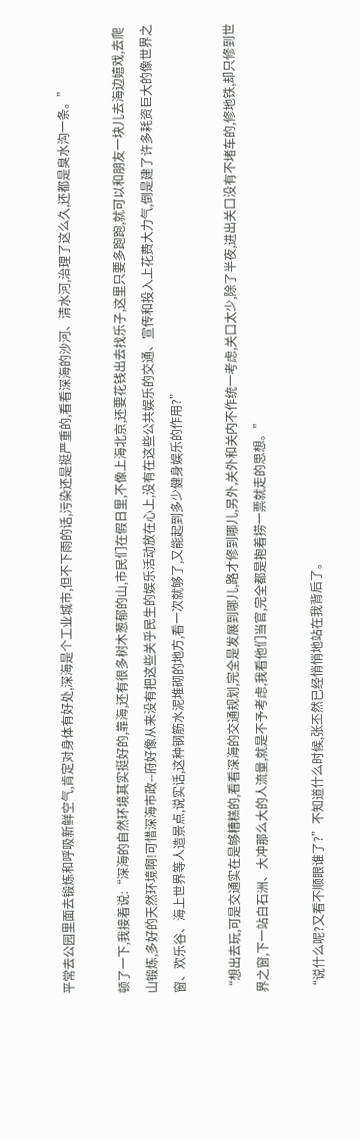平常去公园里面去锻炼和呼吸新鲜空气,肯定对身体有好处,深海是个工业城市,但不下雨的话,污染还是挺严重的,看看深海的沙河、清水河,治理了这么久,还都是臭水沟一条。”

顿了一下,我接着说:“深海的自然环境其实挺好的,靠海,还有很多树木葱郁的山,市民们在假日里,不像上海北京,还要花钱出去找乐子,这里只要多跑跑,就可以和朋友一块儿去海边嬉戏,去爬山锻炼,多好的天然环境啊!可惜深海市政--府好像从来没有把这些关乎民生的娱乐活动放在心上,没有在这些公共娱乐的交通、宣传和投入上花费大力气,倒是建了许多耗资巨大的像世界之窗、欢乐谷、海上世界等人造景点,说实话,这种钢筋水泥堆砌的地方,看一次就够了,又能起到多少健身娱乐的作用?”

“想出去玩,可是交通实在是够糟糕的,看看深海的交通规划,完全是发展到哪儿,路才修到哪儿,另外,关外和关内不作统一考虑,关口太少,除了半夜,进出关口没有不堵车的,修地铁,却只修到世界之窗,下一站白石洲、大冲那么大的人流量,就是不予考虑,我看他们当官,完全都是抱着捞一票就走的思想。”

“说什么呢?又看不顺眼谁了?”不知道什么时候,张丕然已经悄悄地站在我背后了。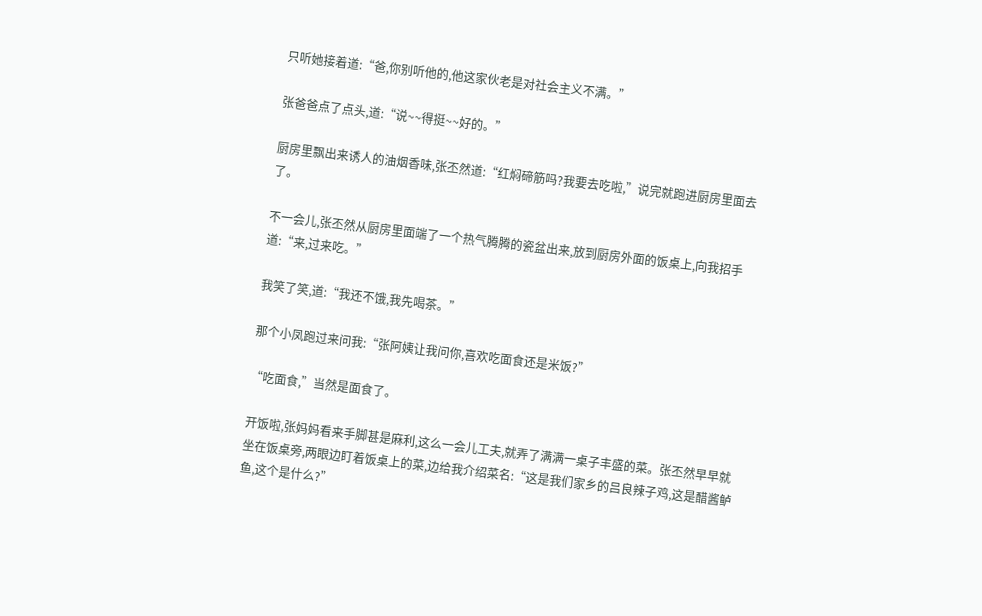只听她接着道:“爸,你别听他的,他这家伙老是对社会主义不满。”

张爸爸点了点头,道:“说~~得挺~~好的。”

厨房里飘出来诱人的油烟香味,张丕然道:“红焖碲筋吗?我要去吃啦,”说完就跑进厨房里面去了。

不一会儿,张丕然从厨房里面端了一个热气腾腾的瓷盆出来,放到厨房外面的饭桌上,向我招手道:“来,过来吃。”

我笑了笑,道:“我还不饿,我先喝茶。”

那个小凤跑过来问我:“张阿姨让我问你,喜欢吃面食还是米饭?”

“吃面食,”当然是面食了。

开饭啦,张妈妈看来手脚甚是麻利,这么一会儿工夫,就弄了满满一桌子丰盛的菜。张丕然早早就坐在饭桌旁,两眼边盯着饭桌上的菜,边给我介绍菜名:“这是我们家乡的吕良辣子鸡,这是醋酱鲈鱼,这个是什么?”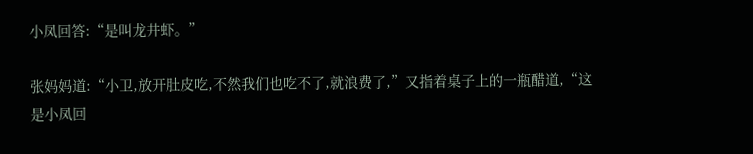小凤回答:“是叫龙井虾。”

张妈妈道:“小卫,放开肚皮吃,不然我们也吃不了,就浪费了,”又指着桌子上的一瓶醋道,“这是小凤回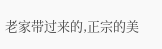老家带过来的,正宗的美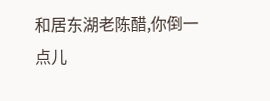和居东湖老陈醋,你倒一点儿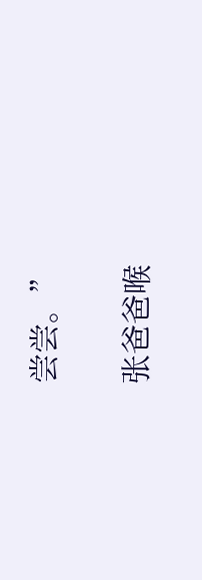尝尝。”

张爸爸喉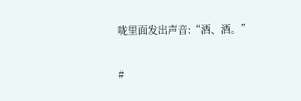咙里面发出声音:“酒、酒。”

#